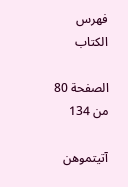فهرس الكتاب

الصفحة 80 من 134

آتيتموهن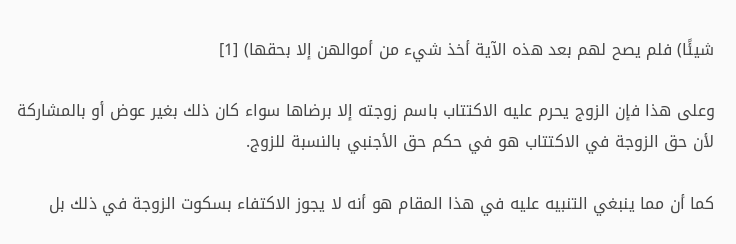شيئًا) فلم يصح لهم بعد هذه الآية أخذ شيء من أموالهن إلا بحقها) [1]

وعلى هذا فإن الزوج يحرم عليه الاكتتاب باسم زوجته إلا برضاها سواء كان ذلك بغير عوض أو بالمشاركة لأن حق الزوجة في الاكتتاب هو في حكم حق الأجنبي بالنسبة للزوج.

كما أن مما ينبغي التنبيه عليه في هذا المقام هو أنه لا يجوز الاكتفاء بسكوت الزوجة في ذلك بل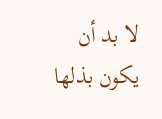لا بد أن يكون بذلها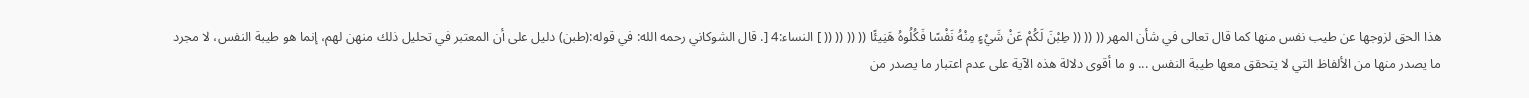هذا الحق لزوجها عن طيب نفس منها كما قال تعالى في شأن المهر (( (( (( طِبْنَ لَكُمْ عَنْ شَيْءٍ مِنْهُ نَفْسًا فَكُلُوهُ هَنِيئًا (( (( (( (( ] النساء:4 [. قال الشوكاني رحمه الله: في قوله:(طبن) دليل على أن المعتبر في تحليل ذلك منهن لهم، إنما هو طيبة النفس، لا مجرد ما يصدر منها من الألفاظ التي لا يتحقق معها طيبة النفس ... و ما أقوى دلالة هذه الآية على عدم اعتبار ما يصدر من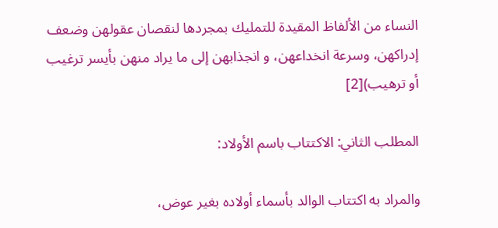النساء من الألفاظ المقيدة للتمليك بمجردها لنقصان عقولهن وضعف إدراكهن، وسرعة انخداعهن، و انجذابهن إلى ما يراد منهن بأيسر ترغيب أو ترهيب)[2]

المطلب الثاني: الاكتتاب باسم الأولاد:

والمراد به اكتتاب الوالد بأسماء أولاده بغير عوض،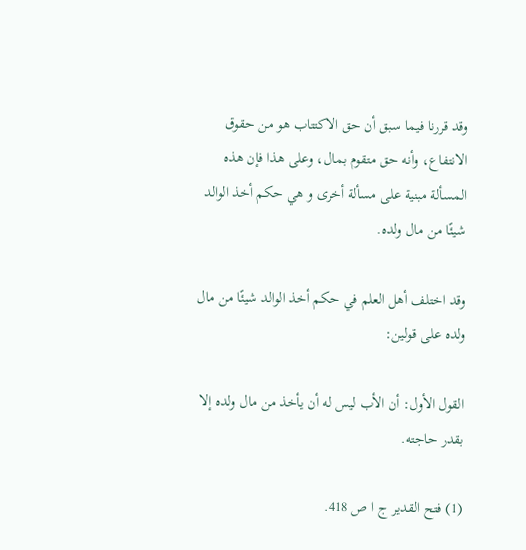وقد قررنا فيما سبق أن حق الاكتتاب هو من حقوق الانتفاع، وأنه حق متقوم بمال، وعلى هذا فإن هذه المسألة مبنية على مسألة أخرى و هي حكم أخذ الوالد شيئًا من مال ولده.

وقد اختلف أهل العلم في حكم أخذ الوالد شيئًا من مال ولده على قولين:

القول الأول: أن الأب ليس له أن يأخذ من مال ولده إلا بقدر حاجته.

(1) فتح القدير ج ا ص 418.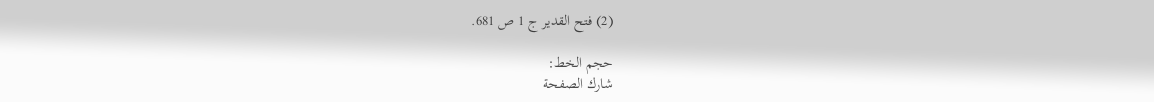(2) فتح القدير ج 1 ص 681.

حجم الخط:
شارك الصفحة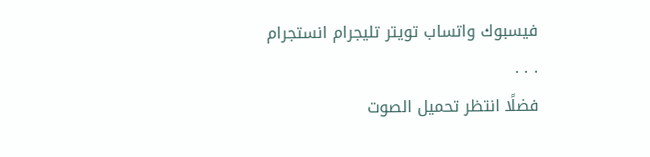فيسبوك واتساب تويتر تليجرام انستجرام
. . .
فضلًا انتظر تحميل الصوت